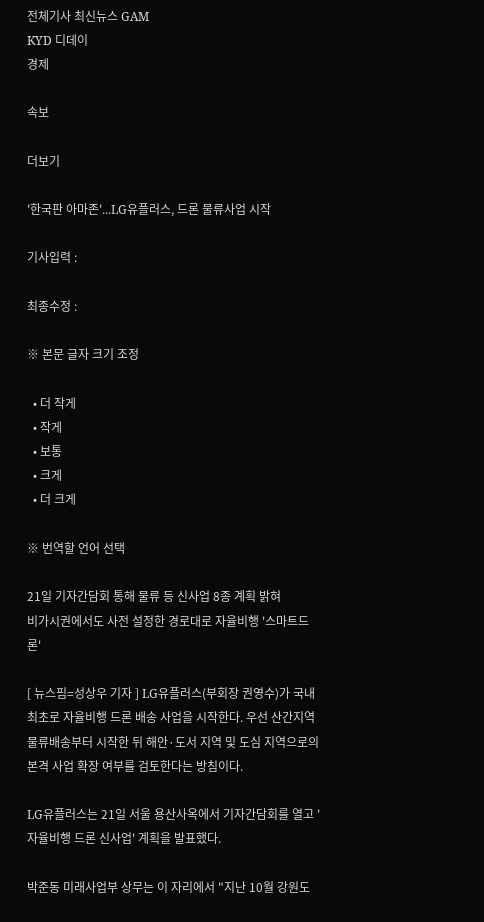전체기사 최신뉴스 GAM
KYD 디데이
경제

속보

더보기

'한국판 아마존'...LG유플러스, 드론 물류사업 시작

기사입력 :

최종수정 :

※ 본문 글자 크기 조정

  • 더 작게
  • 작게
  • 보통
  • 크게
  • 더 크게

※ 번역할 언어 선택

21일 기자간담회 통해 물류 등 신사업 8종 계획 밝혀
비가시권에서도 사전 설정한 경로대로 자율비행 '스마트드론'

[ 뉴스핌=성상우 기자 ] LG유플러스(부회장 권영수)가 국내 최초로 자율비행 드론 배송 사업을 시작한다. 우선 산간지역 물류배송부터 시작한 뒤 해안·도서 지역 및 도심 지역으로의 본격 사업 확장 여부를 검토한다는 방침이다.

LG유플러스는 21일 서울 용산사옥에서 기자간담회를 열고 '자율비행 드론 신사업' 계획을 발표했다.

박준동 미래사업부 상무는 이 자리에서 "지난 10월 강원도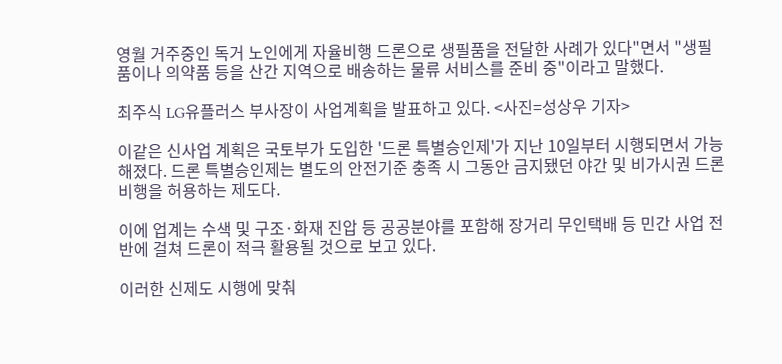영월 거주중인 독거 노인에게 자율비행 드론으로 생필품을 전달한 사례가 있다"면서 "생필품이나 의약품 등을 산간 지역으로 배송하는 물류 서비스를 준비 중"이라고 말했다.

최주식 LG유플러스 부사장이 사업계획을 발표하고 있다. <사진=성상우 기자>

이같은 신사업 계획은 국토부가 도입한 '드론 특별승인제'가 지난 10일부터 시행되면서 가능해졌다. 드론 특별승인제는 별도의 안전기준 충족 시 그동안 금지됐던 야간 및 비가시권 드론 비행을 허용하는 제도다.

이에 업계는 수색 및 구조·화재 진압 등 공공분야를 포함해 장거리 무인택배 등 민간 사업 전반에 걸쳐 드론이 적극 활용될 것으로 보고 있다.

이러한 신제도 시행에 맞춰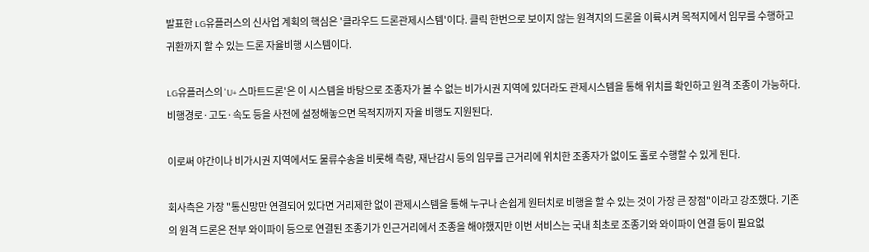발표한 LG유플러스의 신사업 계획의 핵심은 '클라우드 드론관제시스템'이다. 클릭 한번으로 보이지 않는 원격지의 드론을 이륙시켜 목적지에서 임무를 수행하고 귀환까지 할 수 있는 드론 자율비행 시스템이다.

LG유플러스의 'U+ 스마트드론'은 이 시스템을 바탕으로 조종자가 볼 수 없는 비가시권 지역에 있더라도 관제시스템을 통해 위치를 확인하고 원격 조종이 가능하다. 비행경로·고도·속도 등을 사전에 설정해놓으면 목적지까지 자율 비행도 지원된다.

이로써 야간이나 비가시권 지역에서도 물류수송을 비롯해 측량, 재난감시 등의 임무를 근거리에 위치한 조종자가 없이도 홀로 수행할 수 있게 된다.

회사측은 가장 "통신망만 연결되어 있다면 거리제한 없이 관제시스템을 통해 누구나 손쉽게 원터치로 비행을 할 수 있는 것이 가장 큰 장점"이라고 강조했다. 기존의 원격 드론은 전부 와이파이 등으로 연결된 조종기가 인근거리에서 조종을 해야했지만 이번 서비스는 국내 최초로 조종기와 와이파이 연결 등이 필요없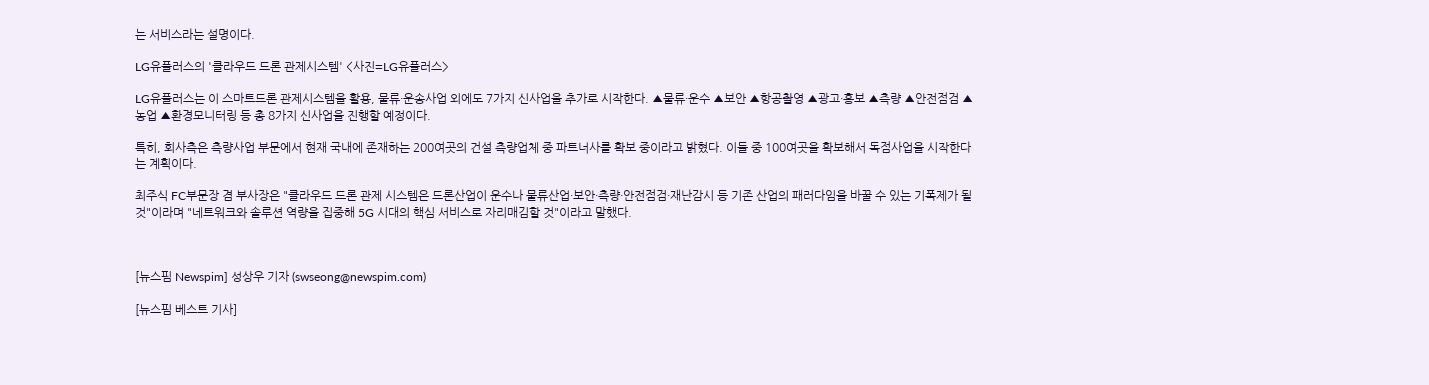는 서비스라는 설명이다.

LG유플러스의 '클라우드 드론 관제시스템' <사진=LG유플러스>

LG유플러스는 이 스마트드론 관제시스템을 활용, 물류·운송사업 외에도 7가지 신사업을 추가로 시작한다. ▲물류·운수 ▲보안 ▲항공촬영 ▲광고·홍보 ▲측량 ▲안전점검 ▲농업 ▲환경모니터링 등 총 8가지 신사업을 진행할 예정이다.

특히, 회사측은 측량사업 부문에서 현재 국내에 존재하는 200여곳의 건설 측량업체 중 파트너사를 확보 중이라고 밝혔다. 이들 중 100여곳을 확보해서 독점사업을 시작한다는 계획이다.

최주식 FC부문장 겸 부사장은 "클라우드 드론 관제 시스템은 드론산업이 운수나 물류산업·보안·측량·안전점검·재난감시 등 기존 산업의 패러다임을 바꿀 수 있는 기폭제가 될 것"이라며 "네트워크와 솔루션 역량을 집중해 5G 시대의 핵심 서비스로 자리매김할 것"이라고 말했다.



[뉴스핌 Newspim] 성상우 기자 (swseong@newspim.com)

[뉴스핌 베스트 기사]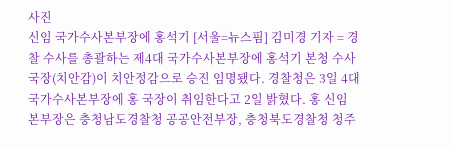사진
신임 국가수사본부장에 홍석기 [서울=뉴스핌] 김미경 기자 = 경찰 수사를 총괄하는 제4대 국가수사본부장에 홍석기 본청 수사국장(치안감)이 치안정감으로 승진 임명됐다. 경찰청은 3일 4대 국가수사본부장에 홍 국장이 취임한다고 2일 밝혔다. 홍 신임 본부장은 충청남도경찰청 공공안전부장, 충청북도경찰청 청주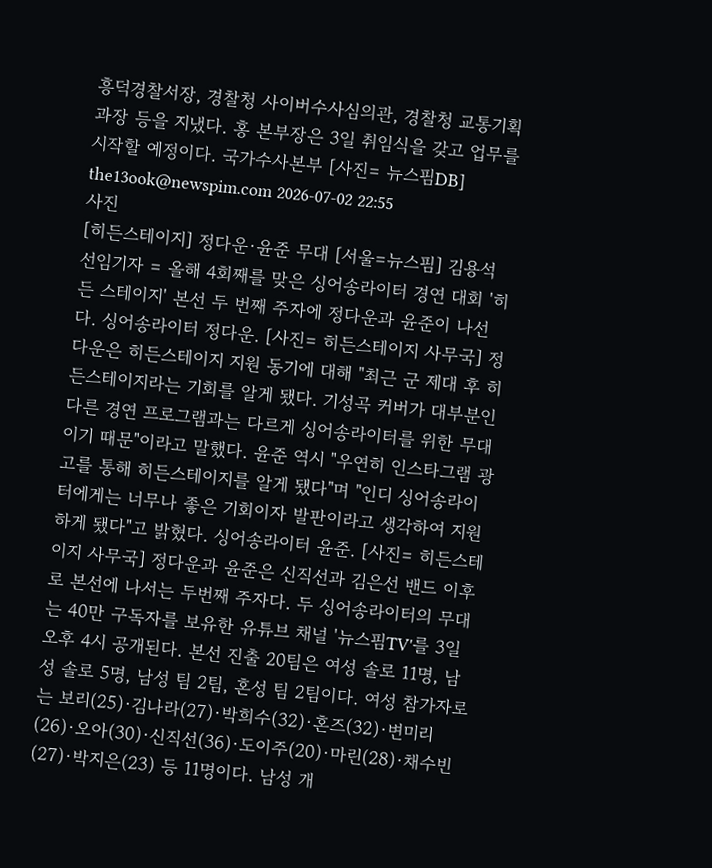흥덕경찰서장, 경찰청 사이버수사심의관, 경찰청 교통기획과장 등을 지냈다. 홍 본부장은 3일 취임식을 갖고 업무를 시작할 예정이다. 국가수사본부 [사진= 뉴스핌DB] the13ook@newspim.com 2026-07-02 22:55
사진
[히든스테이지] 정다운·윤준 무대 [서울=뉴스핌] 김용석 선임기자 = 올해 4회째를 맞은 싱어송라이터 경연 대회 '히든 스테이지' 본선 두 번째 주자에 정다운과 윤준이 나선다. 싱어송라이터 정다운. [사진= 히든스테이지 사무국] 정다운은 히든스테이지 지원 동기에 대해 "최근 군 제대 후 히든스테이지라는 기회를 알게 됐다. 기성곡 커버가 대부분인 다른 경연 프로그램과는 다르게 싱어송라이터를 위한 무대이기 때문"이라고 말했다. 윤준 역시 "우연히 인스타그램 광고를 통해 히든스테이지를 알게 됐다"며 "인디 싱어송라이터에게는 너무나 좋은 기회이자 발판이라고 생각하여 지원하게 됐다"고 밝혔다. 싱어송라이터 윤준. [사진= 히든스테이지 사무국] 정다운과 윤준은 신직선과 김은선 밴드 이후로 본선에 나서는 두번째 주자다. 두 싱어송라이터의 무대는 40만 구독자를 보유한 유튜브 채널 '뉴스핌TV'를 3일 오후 4시 공개된다. 본선 진출 20팀은 여성 솔로 11명, 남성 솔로 5명, 남성 팀 2팀, 혼성 팀 2팀이다. 여성 참가자로는 보리(25)·김나라(27)·박희수(32)·혼즈(32)·변미리(26)·오아(30)·신직선(36)·도이주(20)·마린(28)·채수빈(27)·박지은(23) 등 11명이다. 남성 개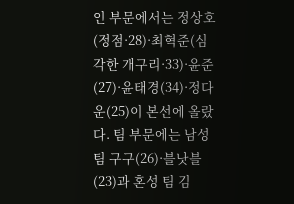인 부문에서는 정상호(정점·28)·최혁준(심각한 개구리·33)·윤준(27)·윤태경(34)·정다운(25)이 본선에 올랐다. 팀 부문에는 남성 팀 구구(26)·블낫블(23)과 혼성 팀 김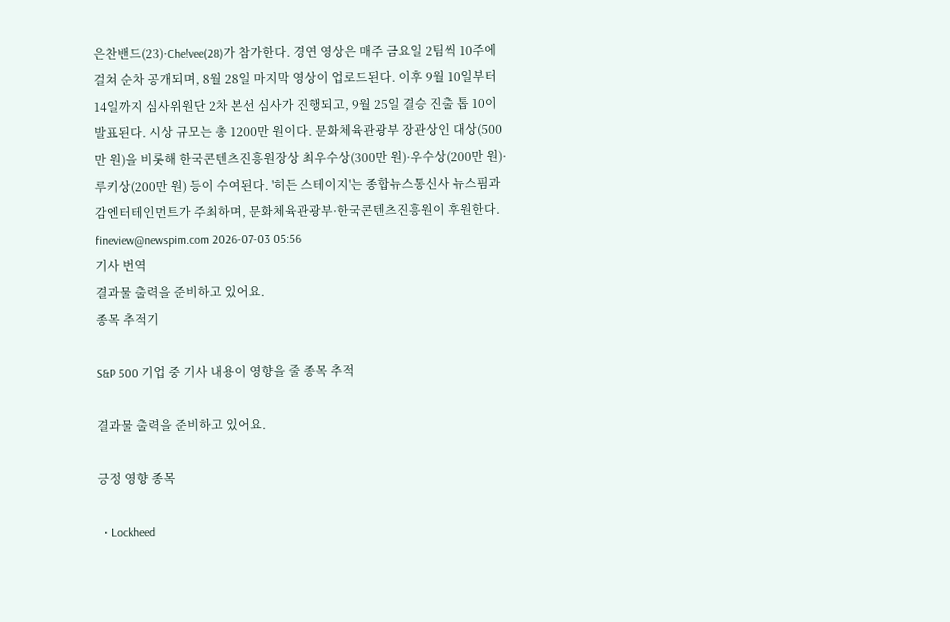은찬밴드(23)·Che!vee(28)가 참가한다. 경연 영상은 매주 금요일 2팀씩 10주에 걸쳐 순차 공개되며, 8월 28일 마지막 영상이 업로드된다. 이후 9월 10일부터 14일까지 심사위원단 2차 본선 심사가 진행되고, 9월 25일 결승 진출 톱 10이 발표된다. 시상 규모는 총 1200만 원이다. 문화체육관광부 장관상인 대상(500만 원)을 비롯해 한국콘텐츠진흥원장상 최우수상(300만 원)·우수상(200만 원)·루키상(200만 원) 등이 수여된다. '히든 스테이지'는 종합뉴스통신사 뉴스핌과 감엔터테인먼트가 주최하며, 문화체육관광부·한국콘텐츠진흥원이 후원한다. fineview@newspim.com 2026-07-03 05:56
기사 번역
결과물 출력을 준비하고 있어요.
종목 추적기

S&P 500 기업 중 기사 내용이 영향을 줄 종목 추적

결과물 출력을 준비하고 있어요.

긍정 영향 종목

  • Lockheed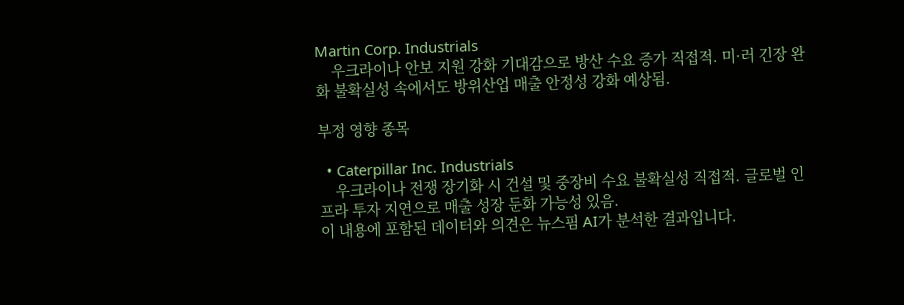Martin Corp. Industrials
    우크라이나 안보 지원 강화 기대감으로 방산 수요 증가 직접적. 미·러 긴장 완화 불확실성 속에서도 방위산업 매출 안정성 강화 예상됨.

부정 영향 종목

  • Caterpillar Inc. Industrials
    우크라이나 전쟁 장기화 시 건설 및 중장비 수요 불확실성 직접적. 글로벌 인프라 투자 지연으로 매출 성장 둔화 가능성 있음.
이 내용에 포함된 데이터와 의견은 뉴스핌 AI가 분석한 결과입니다.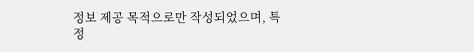정보 제공 목적으로만 작성되었으며, 특정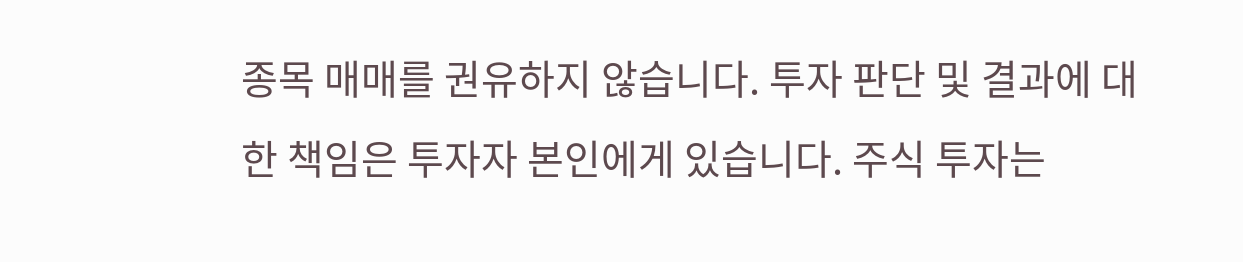종목 매매를 권유하지 않습니다. 투자 판단 및 결과에 대한 책임은 투자자 본인에게 있습니다. 주식 투자는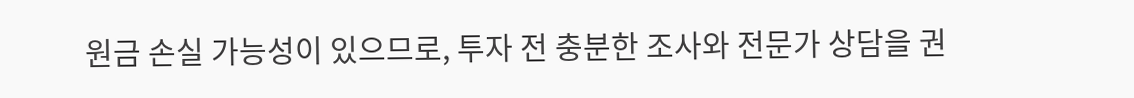원금 손실 가능성이 있으므로, 투자 전 충분한 조사와 전문가 상담을 권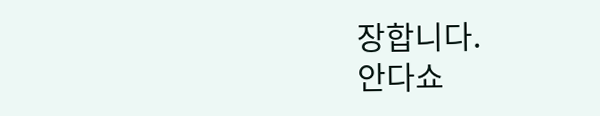장합니다.
안다쇼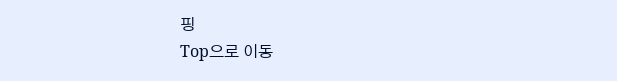핑
Top으로 이동